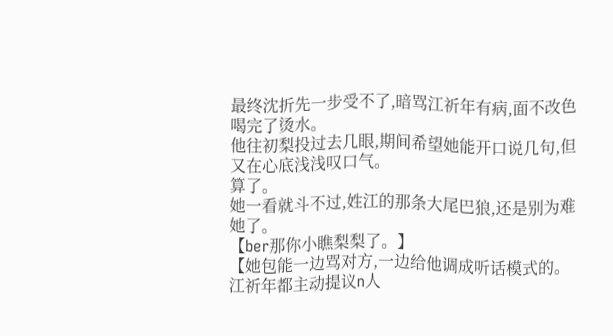最终沈折先一步受不了,暗骂江祈年有病,面不改色喝完了烫水。
他往初梨投过去几眼,期间希望她能开口说几句,但又在心底浅浅叹口气。
算了。
她一看就斗不过,姓江的那条大尾巴狼,还是别为难她了。
【ber那你小瞧梨梨了。】
【她包能一边骂对方,一边给他调成听话模式的。江祈年都主动提议n人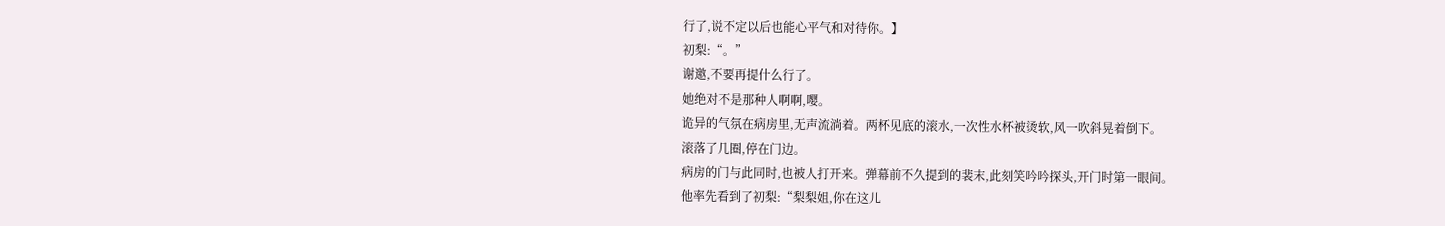行了,说不定以后也能心平气和对待你。】
初梨:“。”
谢邀,不要再提什么行了。
她绝对不是那种人啊啊,嘤。
诡异的气氛在病房里,无声流淌着。两杯见底的滚水,一次性水杯被烫软,风一吹斜晃着倒下。
滚落了几圈,停在门边。
病房的门与此同时,也被人打开来。弹幕前不久提到的裴末,此刻笑吟吟探头,开门时第一眼间。
他率先看到了初梨:“梨梨姐,你在这儿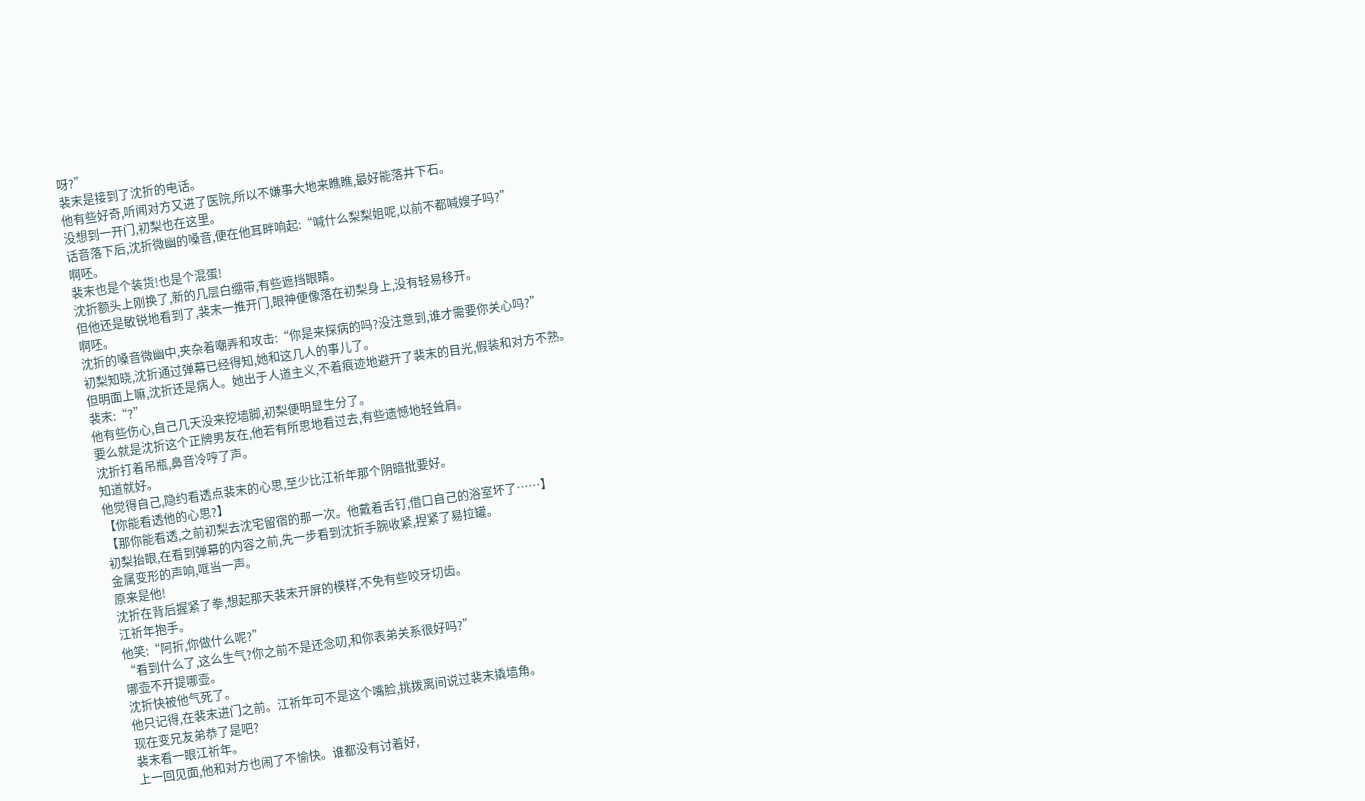呀?”
裴末是接到了沈折的电话。
他有些好奇,听闻对方又进了医院,所以不嫌事大地来瞧瞧,最好能落井下石。
没想到一开门,初梨也在这里。
话音落下后,沈折微幽的嗓音,便在他耳畔响起:“喊什么梨梨姐呢,以前不都喊嫂子吗?”
啊呸。
裴末也是个装货!也是个混蛋!
沈折额头上刚换了,新的几层白绷带,有些遮挡眼睛。
但他还是敏锐地看到了,裴末一推开门,眼神便像落在初梨身上,没有轻易移开。
啊呸。
沈折的嗓音微幽中,夹杂着嘲弄和攻击:“你是来探病的吗?没注意到,谁才需要你关心吗?”
初梨知晓,沈折通过弹幕已经得知,她和这几人的事儿了。
但明面上嘛,沈折还是病人。她出于人道主义,不着痕迹地避开了裴末的目光,假装和对方不熟。
裴末:“?”
他有些伤心,自己几天没来挖墙脚,初梨便明显生分了。
要么就是沈折这个正牌男友在,他若有所思地看过去,有些遗憾地轻耸肩。
沈折打着吊瓶,鼻音冷哼了声。
知道就好。
他觉得自己,隐约看透点裴末的心思,至少比江祈年那个阴暗批要好。
【你能看透他的心思?】
【那你能看透,之前初梨去沈宅留宿的那一次。他戴着舌钉,借口自己的浴室坏了……】
初梨抬眼,在看到弹幕的内容之前,先一步看到沈折手腕收紧,捏紧了易拉罐。
金属变形的声响,哐当一声。
原来是他!
沈折在背后握紧了拳,想起那天裴末开屏的模样,不免有些咬牙切齿。
江祈年抱手。
他笑:“阿折,你做什么呢?”
“看到什么了,这么生气?你之前不是还念叨,和你表弟关系很好吗?”
哪壶不开提哪壶。
沈折快被他气死了。
他只记得,在裴末进门之前。江祈年可不是这个嘴脸,挑拨离间说过裴末撬墙角。
现在变兄友弟恭了是吧?
裴末看一眼江祈年。
上一回见面,他和对方也闹了不愉快。谁都没有讨着好,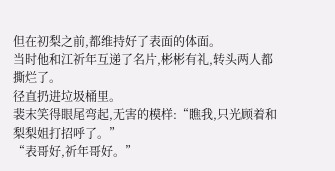但在初梨之前,都维持好了表面的体面。
当时他和江祈年互递了名片,彬彬有礼,转头两人都撕烂了。
径直扔进垃圾桶里。
裴末笑得眼尾弯起,无害的模样:“瞧我,只光顾着和梨梨姐打招呼了。”
“表哥好,祈年哥好。”